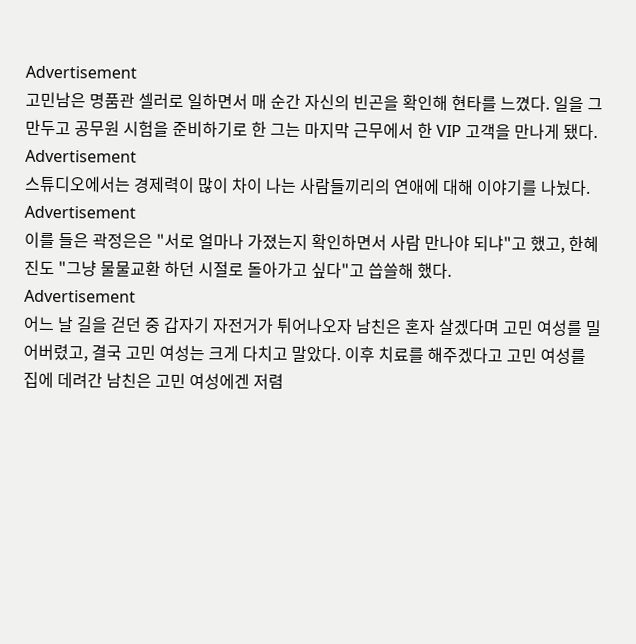Advertisement
고민남은 명품관 셀러로 일하면서 매 순간 자신의 빈곤을 확인해 현타를 느꼈다. 일을 그만두고 공무원 시험을 준비하기로 한 그는 마지막 근무에서 한 VIP 고객을 만나게 됐다.
Advertisement
스튜디오에서는 경제력이 많이 차이 나는 사람들끼리의 연애에 대해 이야기를 나눴다.
Advertisement
이를 들은 곽정은은 "서로 얼마나 가졌는지 확인하면서 사람 만나야 되냐"고 했고, 한혜진도 "그냥 물물교환 하던 시절로 돌아가고 싶다"고 씁쓸해 했다.
Advertisement
어느 날 길을 걷던 중 갑자기 자전거가 튀어나오자 남친은 혼자 살겠다며 고민 여성를 밀어버렸고, 결국 고민 여성는 크게 다치고 말았다. 이후 치료를 해주겠다고 고민 여성를 집에 데려간 남친은 고민 여성에겐 저렴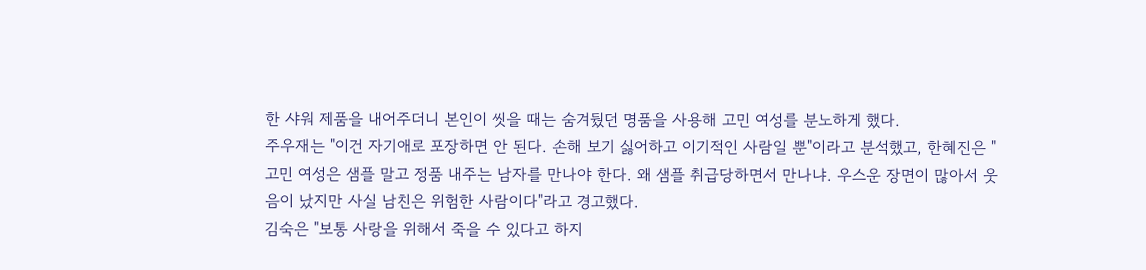한 샤워 제품을 내어주더니 본인이 씻을 때는 숨겨뒀던 명품을 사용해 고민 여성를 분노하게 했다.
주우재는 "이건 자기애로 포장하면 안 된다. 손해 보기 싫어하고 이기적인 사람일 뿐"이라고 분석했고, 한혜진은 "고민 여성은 샘플 말고 정품 내주는 남자를 만나야 한다. 왜 샘플 취급당하면서 만나냐. 우스운 장면이 많아서 웃음이 났지만 사실 남친은 위험한 사람이다"라고 경고했다.
김숙은 "보통 사랑을 위해서 죽을 수 있다고 하지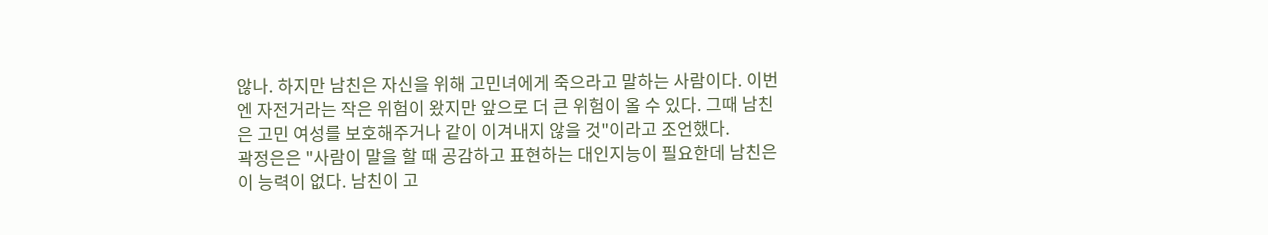않나. 하지만 남친은 자신을 위해 고민녀에게 죽으라고 말하는 사람이다. 이번엔 자전거라는 작은 위험이 왔지만 앞으로 더 큰 위험이 올 수 있다. 그때 남친은 고민 여성를 보호해주거나 같이 이겨내지 않을 것"이라고 조언했다.
곽정은은 "사람이 말을 할 때 공감하고 표현하는 대인지능이 필요한데 남친은 이 능력이 없다. 남친이 고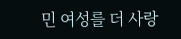민 여성를 더 사랑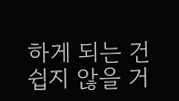하게 되는 건 쉽지 않을 거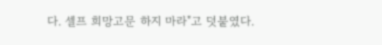다. 셀프 희망고문 하지 마라"고 덧붙였다.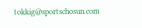tokkig@sportschosun.com